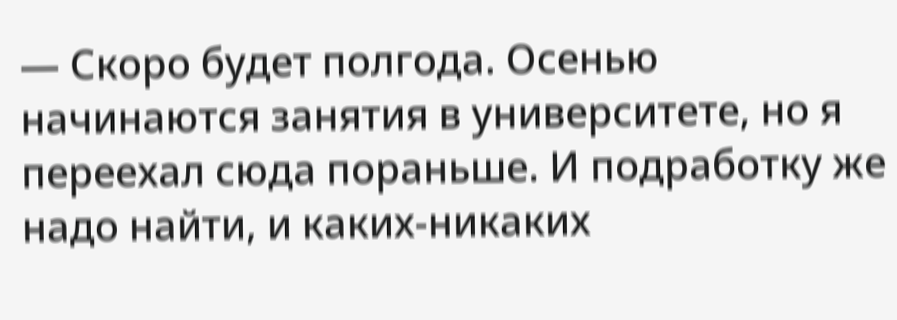— Скоро будет полгода. Осенью начинаются занятия в университете, но я переехал сюда пораньше. И подработку же надо найти, и каких-никаких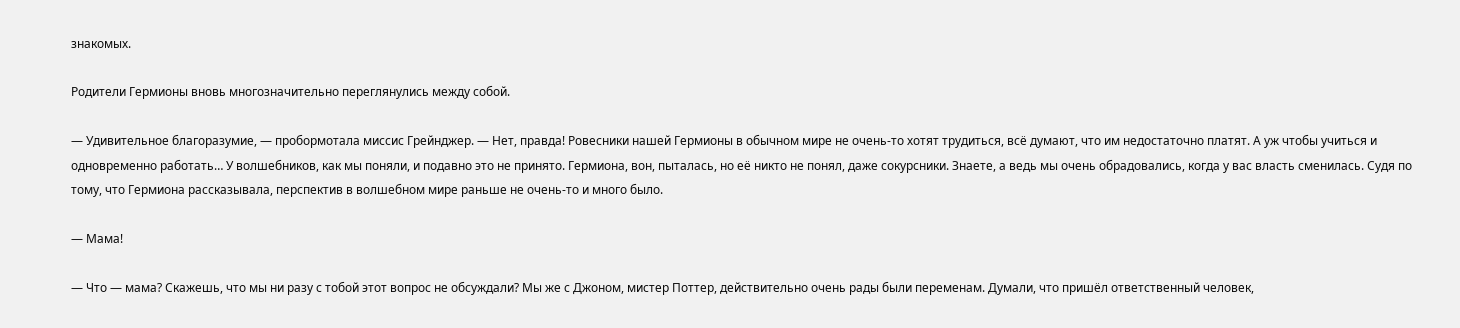знакомых.

Родители Гермионы вновь многозначительно переглянулись между собой.

— Удивительное благоразумие, — пробормотала миссис Грейнджер. — Нет, правда! Ровесники нашей Гермионы в обычном мире не очень-то хотят трудиться, всё думают, что им недостаточно платят. А уж чтобы учиться и одновременно работать… У волшебников, как мы поняли, и подавно это не принято. Гермиона, вон, пыталась, но её никто не понял, даже сокурсники. Знаете, а ведь мы очень обрадовались, когда у вас власть сменилась. Судя по тому, что Гермиона рассказывала, перспектив в волшебном мире раньше не очень-то и много было.

— Мама!

— Что — мама? Скажешь, что мы ни разу с тобой этот вопрос не обсуждали? Мы же с Джоном, мистер Поттер, действительно очень рады были переменам. Думали, что пришёл ответственный человек,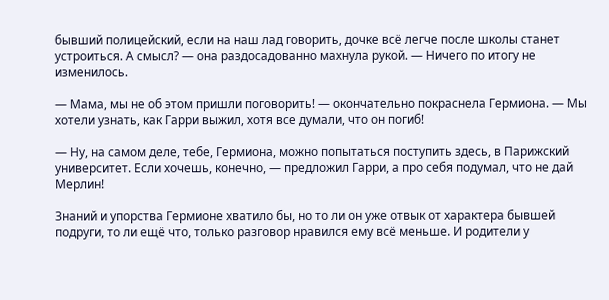бывший полицейский, если на наш лад говорить, дочке всё легче после школы станет устроиться. А смысл? — она раздосадованно махнула рукой. — Ничего по итогу не изменилось.

— Мама, мы не об этом пришли поговорить! — окончательно покраснела Гермиона. — Мы хотели узнать, как Гарри выжил, хотя все думали, что он погиб!

— Ну, на самом деле, тебе, Гермиона, можно попытаться поступить здесь, в Парижский университет. Если хочешь, конечно, — предложил Гарри, а про себя подумал, что не дай Мерлин!

Знаний и упорства Гермионе хватило бы, но то ли он уже отвык от характера бывшей подруги, то ли ещё что, только разговор нравился ему всё меньше. И родители у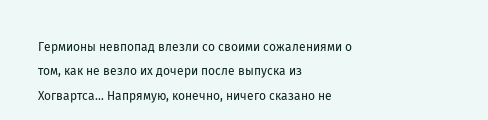Гермионы невпопад влезли со своими сожалениями о том, как не везло их дочери после выпуска из Хогвартса… Напрямую, конечно, ничего сказано не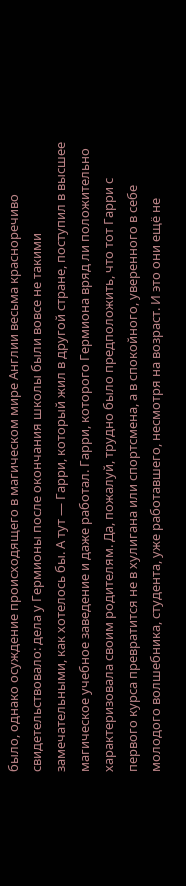было, однако осуждение происходящего в магическом мире Англии весьма красноречиво свидетельствовало: дела у Гермионы после окончания школы были вовсе не такими замечательными, как хотелось бы. А тут — Гарри, который жил в другой стране, поступил в высшее магическое учебное заведение и даже работал. Гарри, которого Гермиона вряд ли положительно характеризовала своим родителям. Да, пожалуй, трудно было предположить, что тот Гарри с первого курса превратится не в хулигана или спортсмена, а в спокойного, уверенного в себе молодого волшебника, студента, уже работавшего, несмотря на возраст. И это они ещё не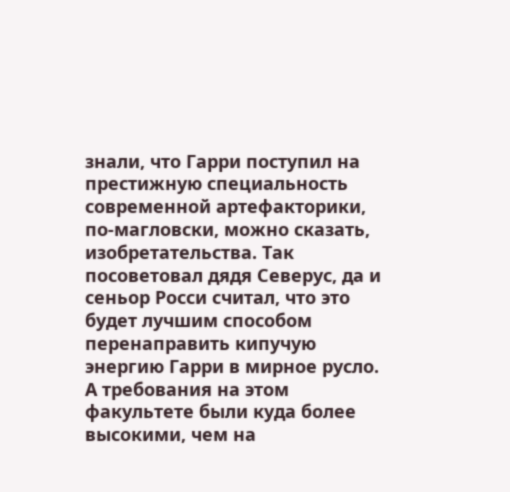знали, что Гарри поступил на престижную специальность современной артефакторики, по-магловски, можно сказать, изобретательства. Так посоветовал дядя Северус, да и сеньор Росси считал, что это будет лучшим способом перенаправить кипучую энергию Гарри в мирное русло. А требования на этом факультете были куда более высокими, чем на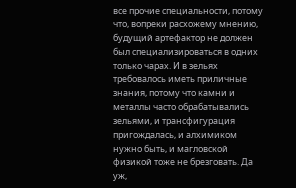все прочие специальности, потому что, вопреки расхожему мнению, будущий артефактор не должен был специализироваться в одних только чарах. И в зельях требовалось иметь приличные знания, потому что камни и металлы часто обрабатывались зельями, и трансфигурация пригождалась, и алхимиком нужно быть, и магловской физикой тоже не брезговать. Да уж,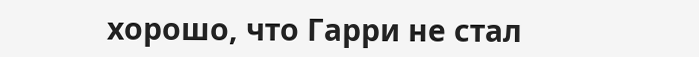хорошо, что Гарри не стал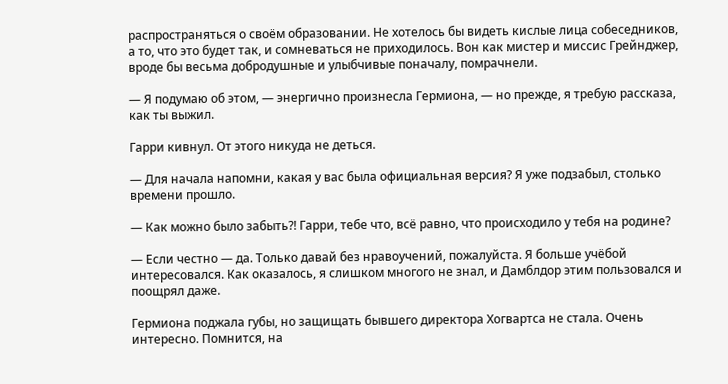распространяться о своём образовании. Не хотелось бы видеть кислые лица собеседников, а то, что это будет так, и сомневаться не приходилось. Вон как мистер и миссис Грейнджер, вроде бы весьма добродушные и улыбчивые поначалу, помрачнели.

— Я подумаю об этом, — энергично произнесла Гермиона, — но прежде, я требую рассказа, как ты выжил.

Гарри кивнул. От этого никуда не деться.

— Для начала напомни, какая у вас была официальная версия? Я уже подзабыл, столько времени прошло.

— Как можно было забыть?! Гарри, тебе что, всё равно, что происходило у тебя на родине?

— Если честно — да. Только давай без нравоучений, пожалуйста. Я больше учёбой интересовался. Как оказалось, я слишком многого не знал, и Дамблдор этим пользовался и поощрял даже.

Гермиона поджала губы, но защищать бывшего директора Хогвартса не стала. Очень интересно. Помнится, на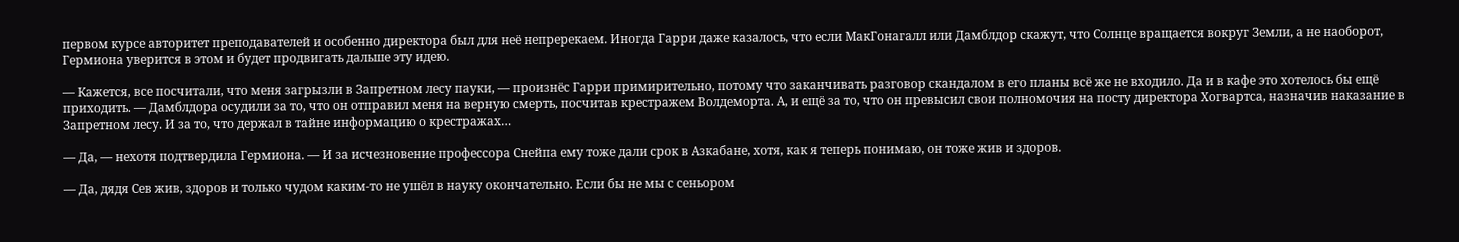первом курсе авторитет преподавателей и особенно директора был для неё непререкаем. Иногда Гарри даже казалось, что если МакГонагалл или Дамблдор скажут, что Солнце вращается вокруг Земли, а не наоборот, Гермиона уверится в этом и будет продвигать дальше эту идею.

— Кажется, все посчитали, что меня загрызли в Запретном лесу пауки, — произнёс Гарри примирительно, потому что заканчивать разговор скандалом в его планы всё же не входило. Да и в кафе это хотелось бы ещё приходить. — Дамблдора осудили за то, что он отправил меня на верную смерть, посчитав крестражем Волдеморта. А, и ещё за то, что он превысил свои полномочия на посту директора Хогвартса, назначив наказание в Запретном лесу. И за то, что держал в тайне информацию о крестражах…

— Да, — нехотя подтвердила Гермиона. — И за исчезновение профессора Снейпа ему тоже дали срок в Азкабане, хотя, как я теперь понимаю, он тоже жив и здоров.

— Да, дядя Сев жив, здоров и только чудом каким-то не ушёл в науку окончательно. Если бы не мы с сеньором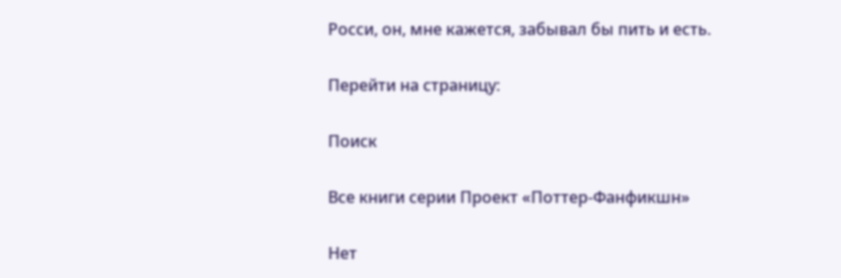Росси, он, мне кажется, забывал бы пить и есть.

Перейти на страницу:

Поиск

Все книги серии Проект «Поттер-Фанфикшн»

Нет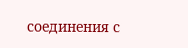соединения с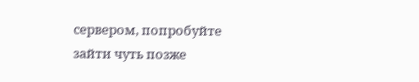сервером, попробуйте зайти чуть позже